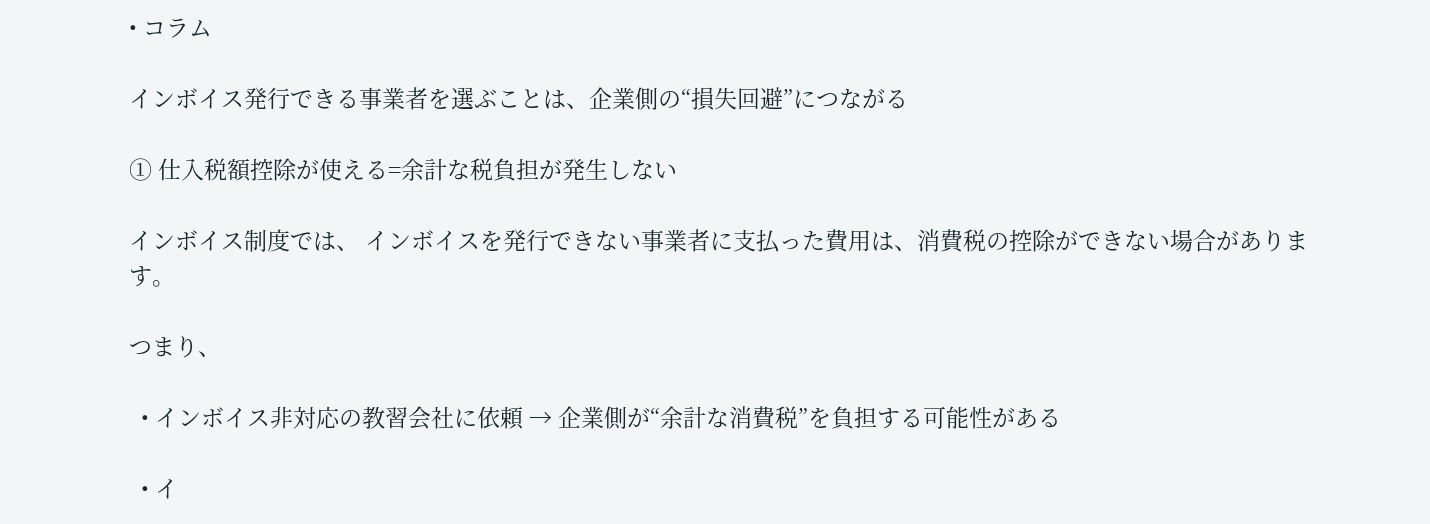• コラム

インボイス発行できる事業者を選ぶことは、企業側の“損失回避”につながる

① 仕入税額控除が使える=余計な税負担が発生しない

インボイス制度では、 インボイスを発行できない事業者に支払った費用は、消費税の控除ができない場合があります。

つまり、

  • インボイス非対応の教習会社に依頼 → 企業側が“余計な消費税”を負担する可能性がある

  • イ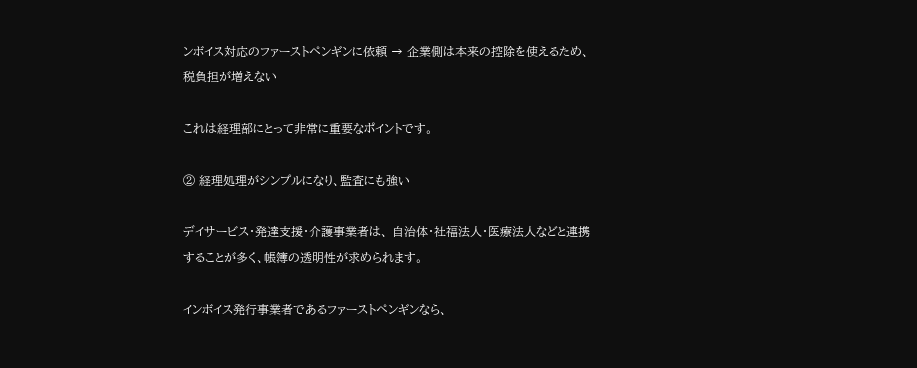ンボイス対応のファーストペンギンに依頼 → 企業側は本来の控除を使えるため、税負担が増えない

これは経理部にとって非常に重要なポイントです。

② 経理処理がシンプルになり、監査にも強い

デイサービス・発達支援・介護事業者は、 自治体・社福法人・医療法人などと連携することが多く、帳簿の透明性が求められます。

インボイス発行事業者であるファーストペンギンなら、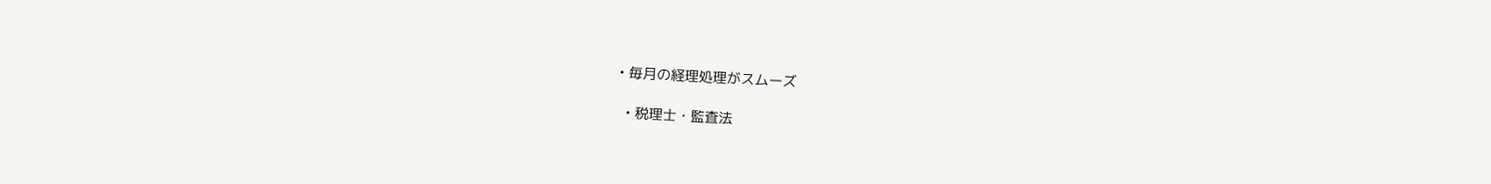• 毎月の経理処理がスムーズ

  • 税理士・監査法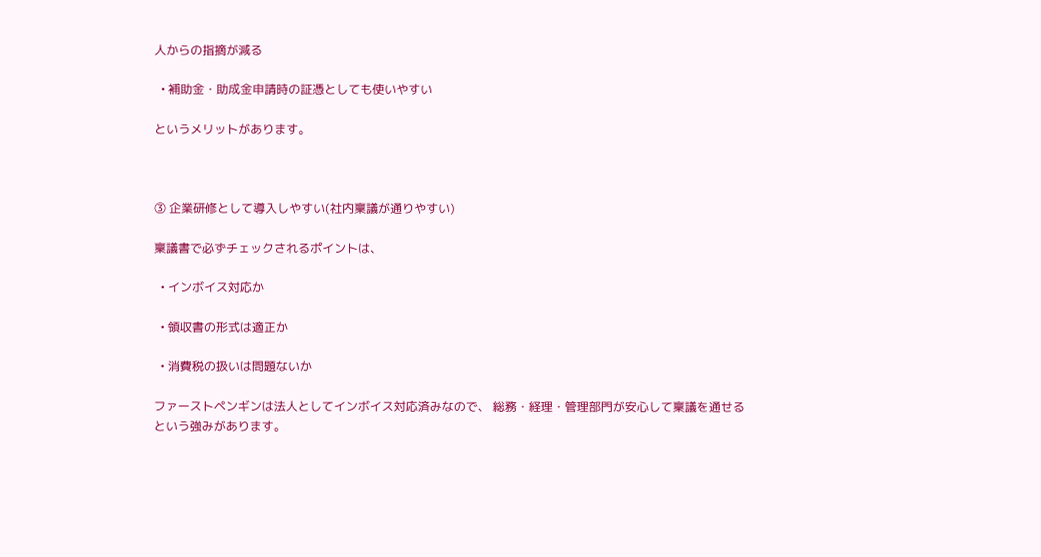人からの指摘が減る

  • 補助金・助成金申請時の証憑としても使いやすい

というメリットがあります。



③ 企業研修として導入しやすい(社内稟議が通りやすい)

稟議書で必ずチェックされるポイントは、

  • インボイス対応か

  • 領収書の形式は適正か

  • 消費税の扱いは問題ないか

ファーストペンギンは法人としてインボイス対応済みなので、 総務・経理・管理部門が安心して稟議を通せるという強みがあります。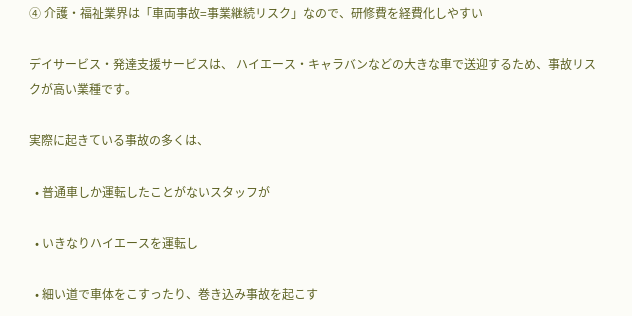④ 介護・福祉業界は「車両事故=事業継続リスク」なので、研修費を経費化しやすい

デイサービス・発達支援サービスは、 ハイエース・キャラバンなどの大きな車で送迎するため、事故リスクが高い業種です。

実際に起きている事故の多くは、

  • 普通車しか運転したことがないスタッフが

  • いきなりハイエースを運転し

  • 細い道で車体をこすったり、巻き込み事故を起こす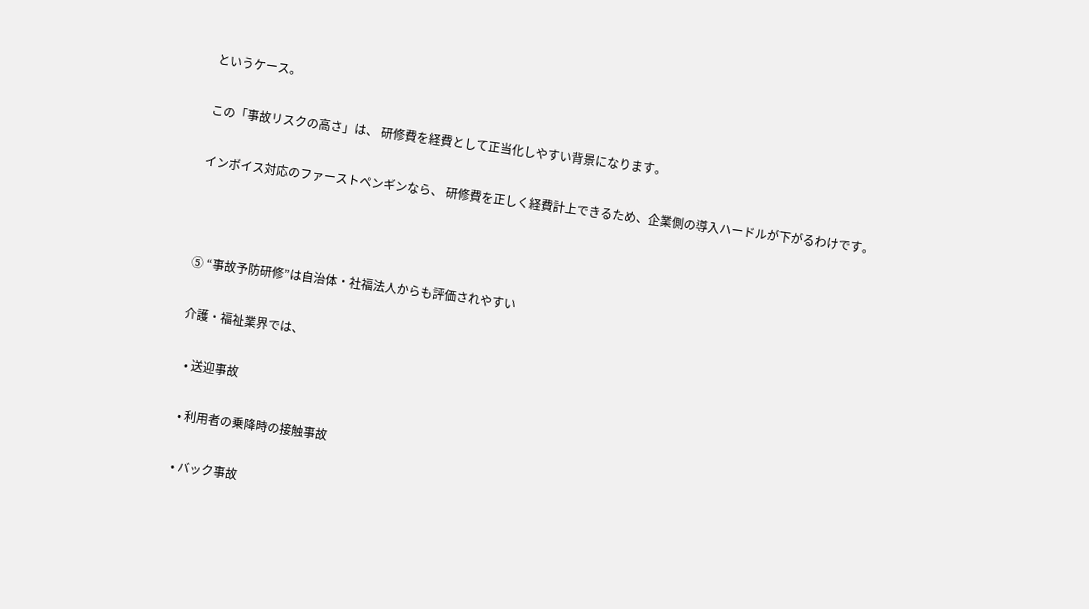というケース。

この「事故リスクの高さ」は、 研修費を経費として正当化しやすい背景になります。

インボイス対応のファーストペンギンなら、 研修費を正しく経費計上できるため、企業側の導入ハードルが下がるわけです。



⑤ “事故予防研修”は自治体・社福法人からも評価されやすい

介護・福祉業界では、

  • 送迎事故

  • 利用者の乗降時の接触事故

  • バック事故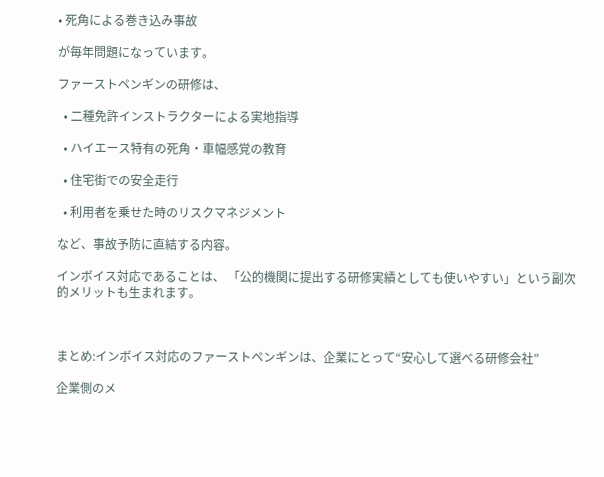• 死角による巻き込み事故

が毎年問題になっています。

ファーストペンギンの研修は、

  • 二種免許インストラクターによる実地指導

  • ハイエース特有の死角・車幅感覚の教育

  • 住宅街での安全走行

  • 利用者を乗せた時のリスクマネジメント

など、事故予防に直結する内容。

インボイス対応であることは、 「公的機関に提出する研修実績としても使いやすい」という副次的メリットも生まれます。



まとめ:インボイス対応のファーストペンギンは、企業にとって“安心して選べる研修会社”

企業側のメ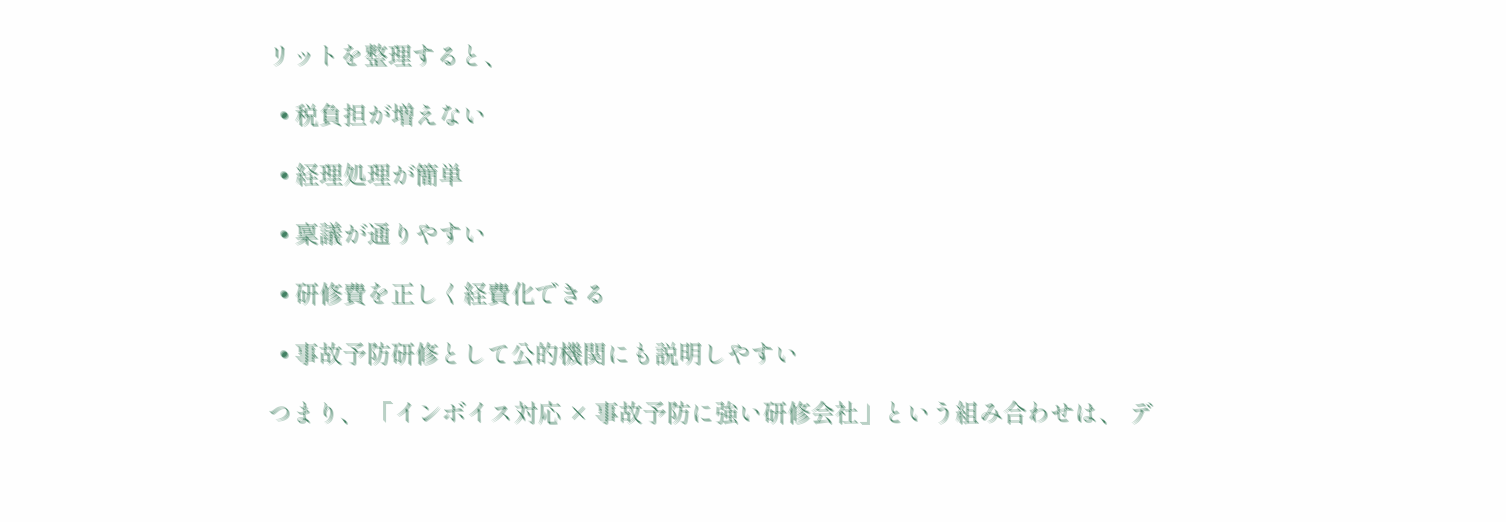リットを整理すると、

  • 税負担が増えない

  • 経理処理が簡単

  • 稟議が通りやすい

  • 研修費を正しく経費化できる

  • 事故予防研修として公的機関にも説明しやすい

つまり、 「インボイス対応 × 事故予防に強い研修会社」という組み合わせは、 デ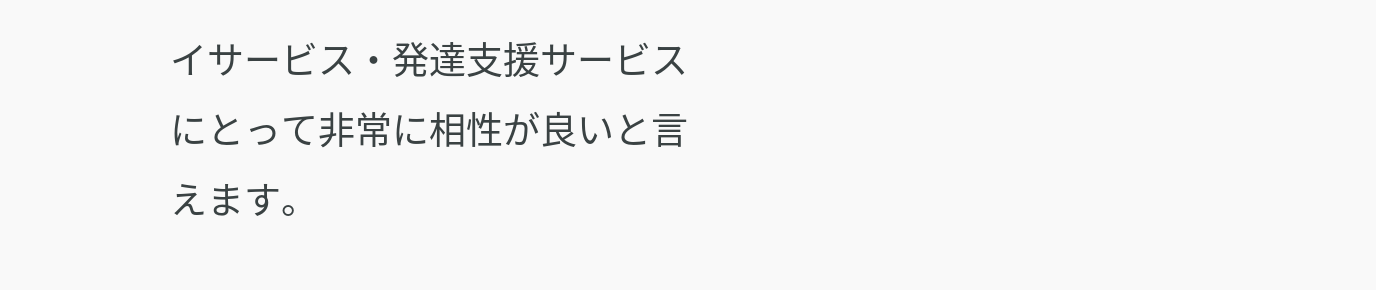イサービス・発達支援サービスにとって非常に相性が良いと言えます。